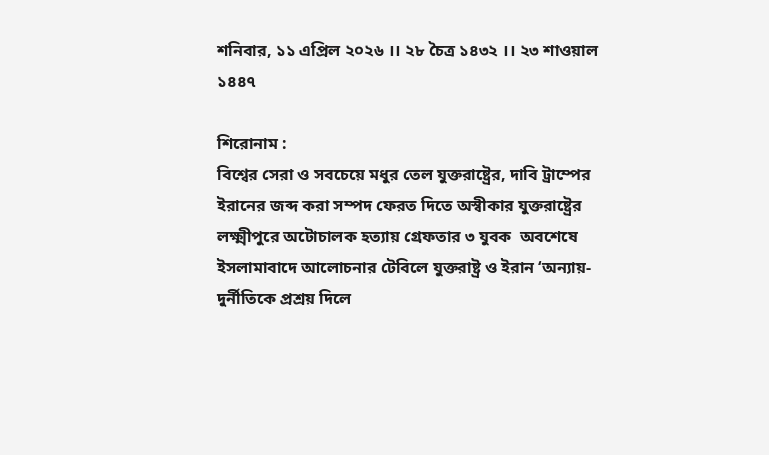শনিবার, ১১ এপ্রিল ২০২৬ ।। ২৮ চৈত্র ১৪৩২ ।। ২৩ শাওয়াল ১৪৪৭

শিরোনাম :
বিশ্বের সেরা ও সবচেয়ে মধুর তেল যুক্তরাষ্ট্রের, দাবি ট্রাম্পের ইরানের জব্দ করা সম্পদ ফেরত দিতে অস্বীকার যুক্তরাষ্ট্রের লক্ষ্মীপুরে অটোচালক হত্যায় গ্রেফতার ৩ যুবক  অবশেষে ইসলামাবাদে আলোচনার টেবিলে যুক্তরাষ্ট্র ও ইরান ‘অন্যায়-দুর্নীতিকে প্রশ্রয় দিলে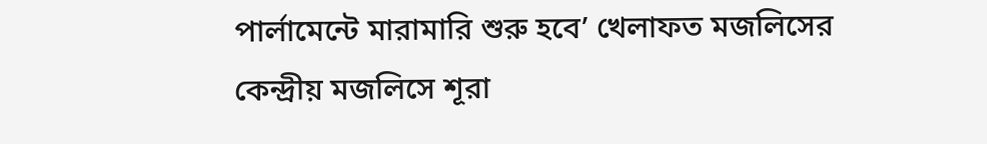পার্লামেন্টে মারামারি শুরু হবে’ খেলাফত মজলিসের কেন্দ্রীয় মজলিসে শূরা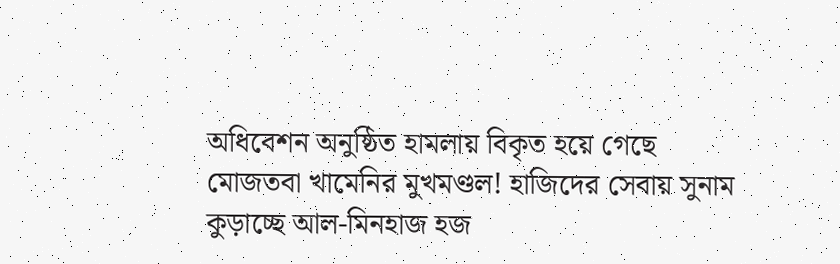অধিবেশন অনুষ্ঠিত হামলায় বিকৃত হয়ে গেছে মোজতবা খামেনির মুখমণ্ডল! হাজিদের সেবায় সুনাম কুড়াচ্ছে আল-মিনহাজ হজ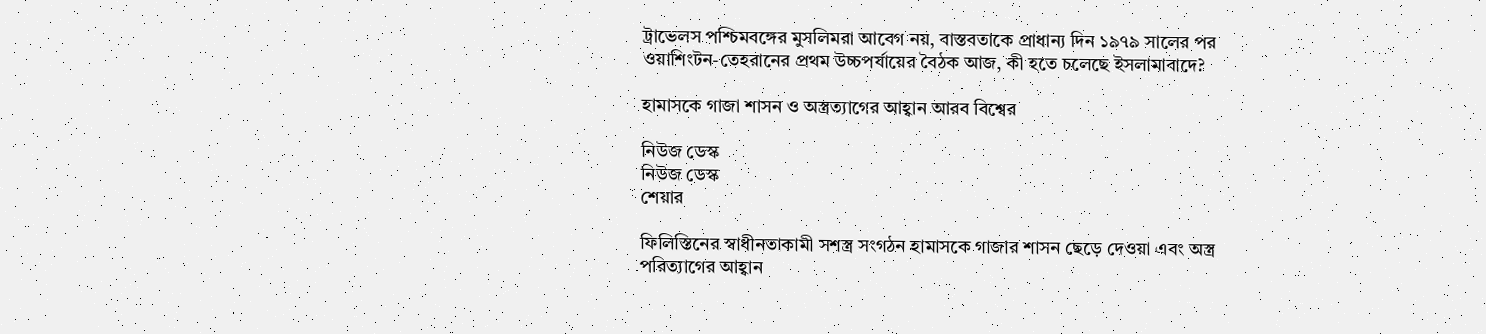ট্রাভেলস পশ্চিমবঙ্গের মুসলিমরা আবেগ নয়, বাস্তবতাকে প্রাধান্য দিন ১৯৭৯ সালের পর ওয়াশিংটন-তেহরানের প্রথম উচ্চপর্যায়ের বৈঠক আজ, কী হতে চলেছে ইসলামাবাদে?

হামাসকে গাজা শাসন ও অস্ত্রত্যাগের আহ্বান আরব বিশ্বের

নিউজ ডেস্ক
নিউজ ডেস্ক
শেয়ার

ফিলিস্তিনের স্বাধীনতাকামী সশস্ত্র সংগঠন হামাসকে গাজার শাসন ছেড়ে দেওয়া এবং অস্ত্র পরিত্যাগের আহ্বান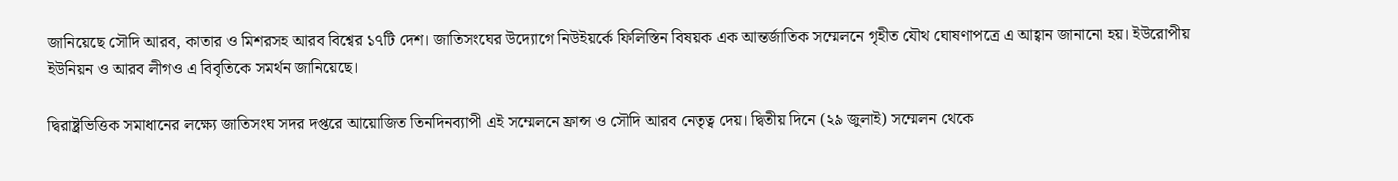জানিয়েছে সৌদি আরব, কাতার ও মিশরসহ আরব বিশ্বের ১৭টি দেশ। জাতিসংঘের উদ্যোগে নিউইয়র্কে ফিলিস্তিন বিষয়ক এক আন্তর্জাতিক সম্মেলনে গৃহীত যৌথ ঘোষণাপত্রে এ আহ্বান জানানো হয়। ইউরোপীয় ইউনিয়ন ও আরব লীগও এ বিবৃতিকে সমর্থন জানিয়েছে।

দ্বিরাষ্ট্রভিত্তিক সমাধানের লক্ষ্যে জাতিসংঘ সদর দপ্তরে আয়োজিত তিনদিনব্যাপী এই সম্মেলনে ফ্রান্স ও সৌদি আরব নেতৃত্ব দেয়। দ্বিতীয় দিনে (২৯ জুলাই) সম্মেলন থেকে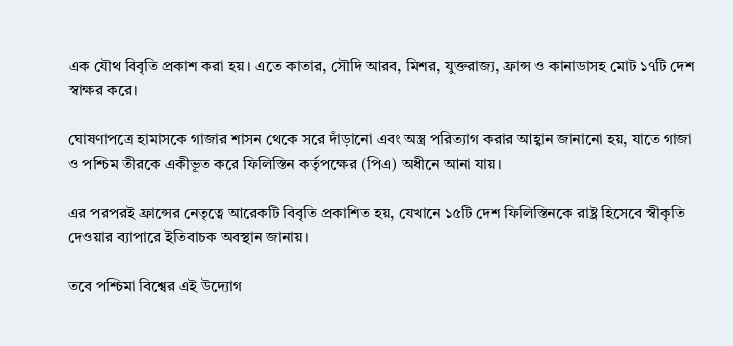এক যৌথ বিবৃতি প্রকাশ করা হয়। এতে কাতার, সৌদি আরব, মিশর, যুক্তরাজ্য, ফ্রান্স ও কানাডাসহ মোট ১৭টি দেশ স্বাক্ষর করে।

ঘোষণাপত্রে হামাসকে গাজার শাসন থেকে সরে দাঁড়ানো এবং অস্ত্র পরিত্যাগ করার আহ্বান জানানো হয়, যাতে গাজা ও পশ্চিম তীরকে একীভূত করে ফিলিস্তিন কর্তৃপক্ষের (পিএ) অধীনে আনা যায়।

এর পরপরই ফ্রান্সের নেতৃত্বে আরেকটি বিবৃতি প্রকাশিত হয়, যেখানে ১৫টি দেশ ফিলিস্তিনকে রাষ্ট্র হিসেবে স্বীকৃতি দেওয়ার ব্যাপারে ইতিবাচক অবস্থান জানায়।

তবে পশ্চিমা বিশ্বের এই উদ্যোগ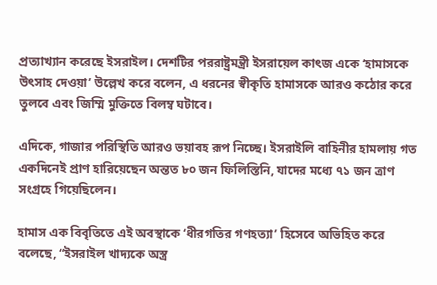প্রত্যাখ্যান করেছে ইসরাইল। দেশটির পররাষ্ট্রমন্ত্রী ইসরায়েল কাৎজ একে ‘হামাসকে উৎসাহ দেওয়া’ উল্লেখ করে বলেন, এ ধরনের স্বীকৃতি হামাসকে আরও কঠোর করে তুলবে এবং জিম্মি মুক্তিতে বিলম্ব ঘটাবে।

এদিকে, গাজার পরিস্থিতি আরও ভয়াবহ রূপ নিচ্ছে। ইসরাইলি বাহিনীর হামলায় গত একদিনেই প্রাণ হারিয়েছেন অন্তত ৮০ জন ফিলিস্তিনি, যাদের মধ্যে ৭১ জন ত্রাণ সংগ্রহে গিয়েছিলেন।

হামাস এক বিবৃতিতে এই অবস্থাকে ‘ধীরগতির গণহত্যা’ হিসেবে অভিহিত করে বলেছে, “ইসরাইল খাদ্যকে অস্ত্র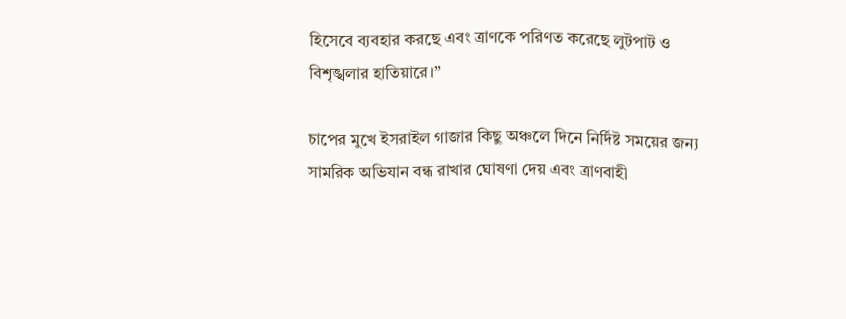হিসেবে ব্যবহার করছে এবং ত্রাণকে পরিণত করেছে লুটপাট ও বিশৃঙ্খলার হাতিয়ারে।”

চাপের মুখে ইসরাইল গাজার কিছু অঞ্চলে দিনে নির্দিষ্ট সময়ের জন্য সামরিক অভিযান বন্ধ রাখার ঘোষণা দেয় এবং ত্রাণবাহী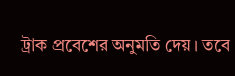ট্রাক প্রবেশের অনুমতি দেয়। তবে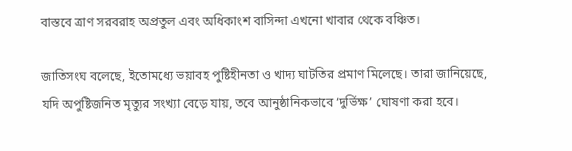বাস্তবে ত্রাণ সরবরাহ অপ্রতুল এবং অধিকাংশ বাসিন্দা এখনো খাবার থেকে বঞ্চিত।

জাতিসংঘ বলেছে, ইতোমধ্যে ভয়াবহ পুষ্টিহীনতা ও খাদ্য ঘাটতির প্রমাণ মিলেছে। তারা জানিয়েছে, যদি অপুষ্টিজনিত মৃত্যুর সংখ্যা বেড়ে যায়, তবে আনুষ্ঠানিকভাবে ‘দুর্ভিক্ষ’ ঘোষণা করা হবে।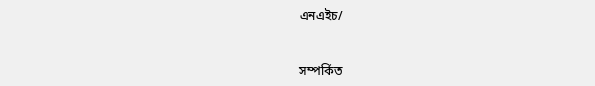এনএইচ/


সম্পর্কিত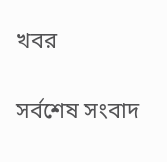খবর

সর্বশেষ সংবাদ